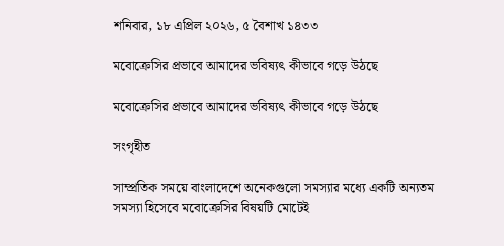শনিবার, ১৮ এপ্রিল ২০২৬, ৫ বৈশাখ ১৪৩৩

মবোক্রেসির প্রভাবে আমাদের ভবিষ্যৎ কীভাবে গড়ে উঠছে

মবোক্রেসির প্রভাবে আমাদের ভবিষ্যৎ কীভাবে গড়ে উঠছে

সংগৃহীত

সাম্প্রতিক সময়ে বাংলাদেশে অনেকগুলো সমস্যার মধ্যে একটি অন্যতম সমস্যা হিসেবে মবোক্রেসির বিষয়টি মোটেই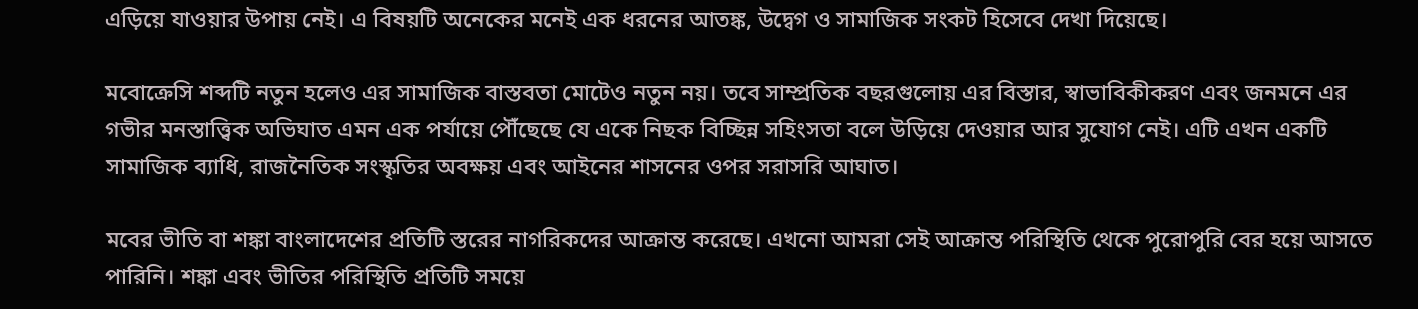এড়িয়ে যাওয়ার উপায় নেই। এ বিষয়টি অনেকের মনেই এক ধরনের আতঙ্ক, উদ্বেগ ও সামাজিক সংকট হিসেবে দেখা দিয়েছে।

মবোক্রেসি শব্দটি নতুন হলেও এর সামাজিক বাস্তবতা মোটেও নতুন নয়। তবে সাম্প্রতিক বছরগুলোয় এর বিস্তার, স্বাভাবিকীকরণ এবং জনমনে এর গভীর মনস্তাত্ত্বিক অভিঘাত এমন এক পর্যায়ে পৌঁছেছে যে একে নিছক বিচ্ছিন্ন সহিংসতা বলে উড়িয়ে দেওয়ার আর সুযোগ নেই। এটি এখন একটি সামাজিক ব্যাধি, রাজনৈতিক সংস্কৃতির অবক্ষয় এবং আইনের শাসনের ওপর সরাসরি আঘাত।

মবের ভীতি বা শঙ্কা বাংলাদেশের প্রতিটি স্তরের নাগরিকদের আক্রান্ত করেছে। এখনো আমরা সেই আক্রান্ত পরিস্থিতি থেকে পুরোপুরি বের হয়ে আসতে পারিনি। শঙ্কা এবং ভীতির পরিস্থিতি প্রতিটি সময়ে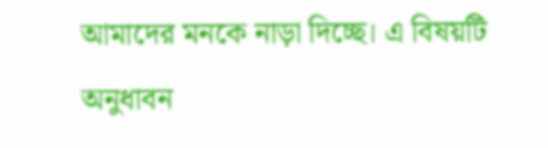আমাদের মনকে নাড়া দিচ্ছে। এ বিষয়টি অনুধাবন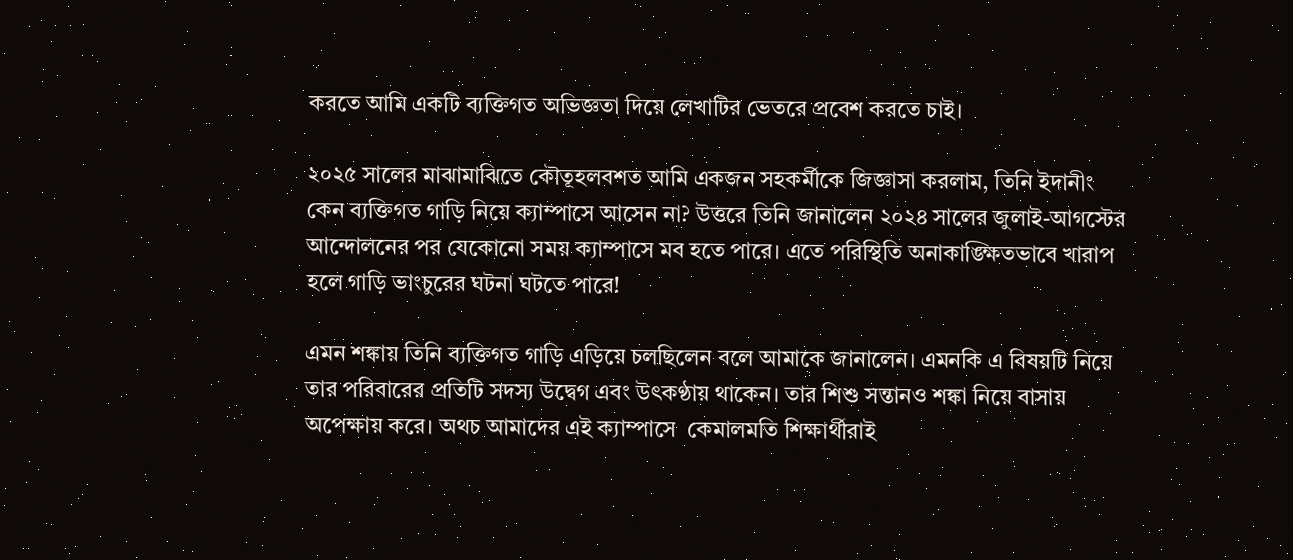করতে আমি একটি ব্যক্তিগত অভিজ্ঞতা দিয়ে লেখাটির ভেতরে প্রবেশ করতে চাই।

২০২৫ সালের মাঝামাঝিতে কৌতূহলবশত আমি একজন সহকর্মীকে জিজ্ঞাসা করলাম, তিনি ইদানীং কেন ব্যক্তিগত গাড়ি নিয়ে ক্যাম্পাসে আসেন না? উত্তরে তিনি জানালেন ২০২৪ সালের জুলাই-আগস্টের আন্দোলনের পর যেকোনো সময় ক্যাম্পাসে মব হতে পারে। এতে পরিস্থিতি অনাকাঙ্ক্ষিতভাবে খারাপ হলে গাড়ি ভাংচুরের ঘটনা ঘটতে পারে!

এমন শঙ্কায় তিনি ব্যক্তিগত গাড়ি এড়িয়ে চলছিলেন বলে আমাকে জানালেন। এমনকি এ বিষয়টি নিয়ে তার পরিবারের প্রতিটি সদস্য উদ্বেগ এবং উৎকণ্ঠায় থাকেন। তার শিশু সন্তানও শঙ্কা নিয়ে বাসায় অপেক্ষায় করে। অথচ আমাদের এই ক্যাম্পাসে  কেমালমতি শিক্ষার্থীরাই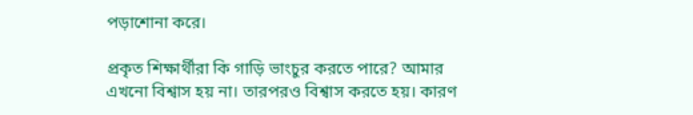পড়াশোনা করে।

প্রকৃত শিক্ষার্থীরা কি গাড়ি ভাংচুর করতে পারে? আমার এখনো বিশ্বাস হয় না। তারপরও বিশ্বাস করতে হয়। কারণ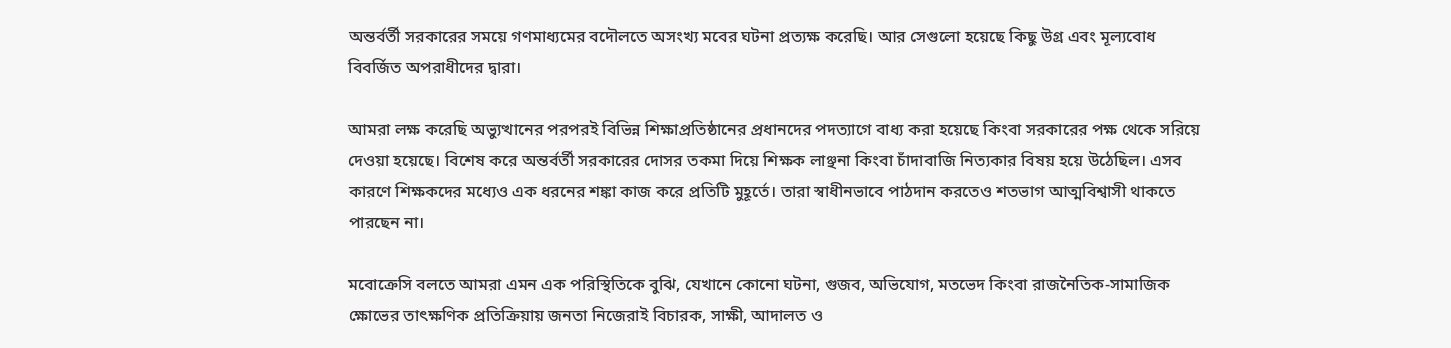অন্তর্বর্তী সরকারের সময়ে গণমাধ্যমের বদৌলতে অসংখ্য মবের ঘটনা প্রত্যক্ষ করেছি। আর সেগুলো হয়েছে কিছু উগ্র এবং মূল্যবোধ বিবর্জিত অপরাধীদের দ্বারা।

আমরা লক্ষ করেছি অভ্যুত্থানের পরপরই বিভিন্ন শিক্ষাপ্রতিষ্ঠানের প্রধানদের পদত্যাগে বাধ্য করা হয়েছে কিংবা সরকারের পক্ষ থেকে সরিয়ে দেওয়া হয়েছে। বিশেষ করে অন্তর্বর্তী সরকারের দোসর তকমা দিয়ে শিক্ষক লাঞ্ছনা কিংবা চাঁদাবাজি নিত্যকার বিষয় হয়ে উঠেছিল। এসব কারণে শিক্ষকদের মধ্যেও এক ধরনের শঙ্কা কাজ করে প্রতিটি মুহূর্তে। তারা স্বাধীনভাবে পাঠদান করতেও শতভাগ আত্মবিশ্বাসী থাকতে পারছেন না।

মবোক্রেসি বলতে আমরা এমন এক পরিস্থিতিকে বুঝি, যেখানে কোনো ঘটনা, গুজব, অভিযোগ, মতভেদ কিংবা রাজনৈতিক-সামাজিক ক্ষোভের তাৎক্ষণিক প্রতিক্রিয়ায় জনতা নিজেরাই বিচারক, সাক্ষী, আদালত ও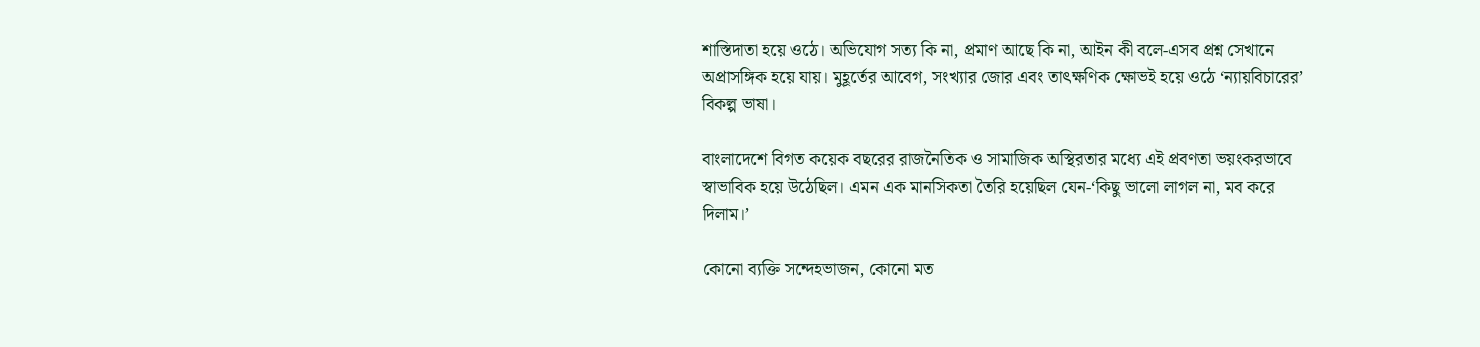শাস্তিদাতা হয়ে ওঠে। অভিযোগ সত্য কি না, প্রমাণ আছে কি না, আইন কী বলে-এসব প্রশ্ন সেখানে অপ্রাসঙ্গিক হয়ে যায়। মুহূর্তের আবেগ, সংখ্যার জোর এবং তাৎক্ষণিক ক্ষোভই হয়ে ওঠে ‘ন্যায়বিচারের’ বিকল্প ভাষা।

বাংলাদেশে বিগত কয়েক বছরের রাজনৈতিক ও সামাজিক অস্থিরতার মধ্যে এই প্রবণতা ভয়ংকরভাবে স্বাভাবিক হয়ে উঠেছিল। এমন এক মানসিকতা তৈরি হয়েছিল যেন-‘কিছু ভালো লাগল না, মব করে দিলাম।’

কোনো ব্যক্তি সন্দেহভাজন, কোনো মত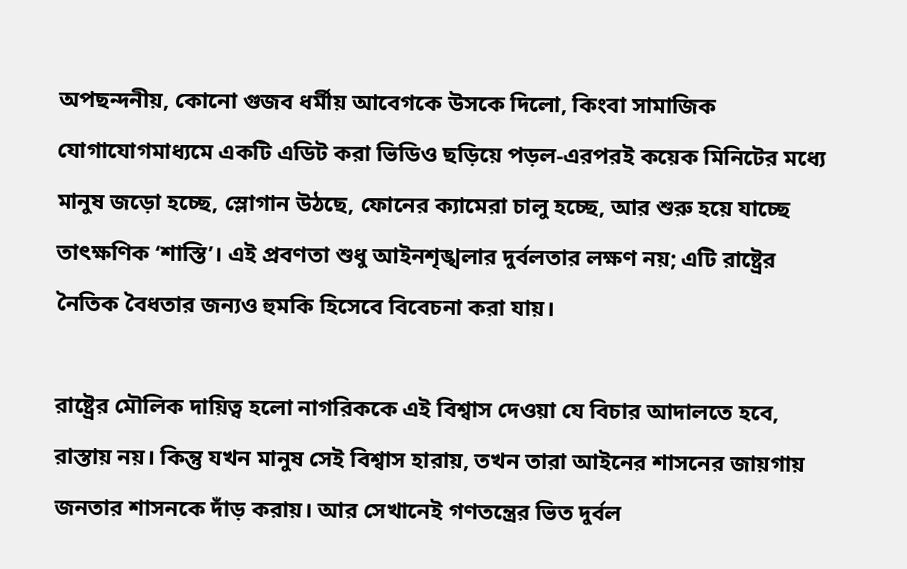অপছন্দনীয়, কোনো গুজব ধর্মীয় আবেগকে উসকে দিলো, কিংবা সামাজিক যোগাযোগমাধ্যমে একটি এডিট করা ভিডিও ছড়িয়ে পড়ল-এরপরই কয়েক মিনিটের মধ্যে মানুষ জড়ো হচ্ছে, স্লোগান উঠছে, ফোনের ক্যামেরা চালু হচ্ছে, আর শুরু হয়ে যাচ্ছে তাৎক্ষণিক ‘শাস্তি’। এই প্রবণতা শুধু আইনশৃঙ্খলার দুর্বলতার লক্ষণ নয়; এটি রাষ্ট্রের নৈতিক বৈধতার জন্যও হুমকি হিসেবে বিবেচনা করা যায়।

রাষ্ট্রের মৌলিক দায়িত্ব হলো নাগরিককে এই বিশ্বাস দেওয়া যে বিচার আদালতে হবে, রাস্তায় নয়। কিন্তু যখন মানুষ সেই বিশ্বাস হারায়, তখন তারা আইনের শাসনের জায়গায় জনতার শাসনকে দাঁড় করায়। আর সেখানেই গণতন্ত্রের ভিত দুর্বল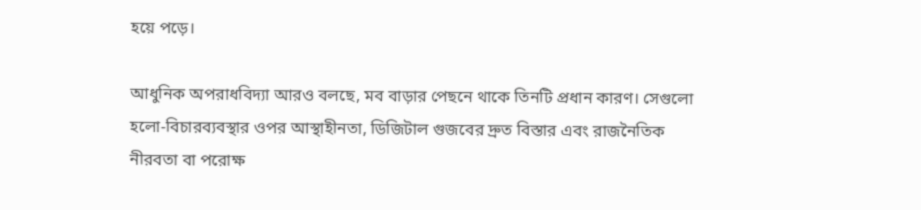হয়ে পড়ে।

আধুনিক অপরাধবিদ্যা আরও বলছে, মব বাড়ার পেছনে থাকে তিনটি প্রধান কারণ। সেগুলো হলো-বিচারব্যবস্থার ওপর আস্থাহীনতা, ডিজিটাল গুজবের দ্রুত বিস্তার এবং রাজনৈতিক নীরবতা বা পরোক্ষ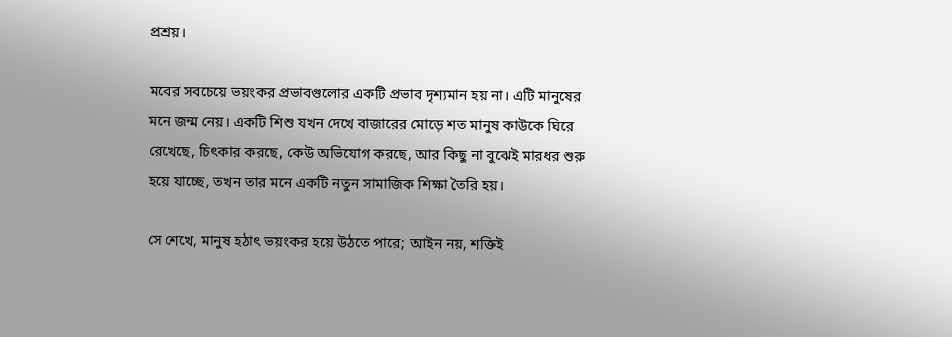প্রশ্রয়।

মবের সবচেয়ে ভয়ংকর প্রভাবগুলোর একটি প্রভাব দৃশ্যমান হয় না। এটি মানুষের মনে জন্ম নেয়। একটি শিশু যখন দেখে বাজারের মোড়ে শত মানুষ কাউকে ঘিরে রেখেছে, চিৎকার করছে, কেউ অভিযোগ করছে, আর কিছু না বুঝেই মারধর শুরু হয়ে যাচ্ছে, তখন তার মনে একটি নতুন সামাজিক শিক্ষা তৈরি হয়।

সে শেখে, মানুষ হঠাৎ ভয়ংকর হয়ে উঠতে পারে; আইন নয়, শক্তিই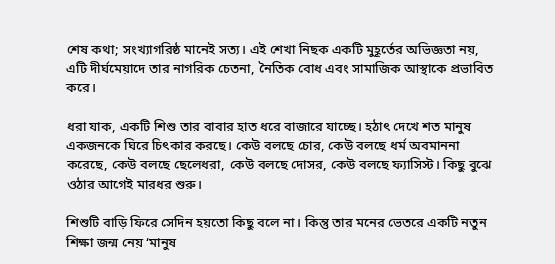শেষ কথা; সংখ্যাগরিষ্ঠ মানেই সত্য। এই শেখা নিছক একটি মুহূর্তের অভিজ্ঞতা নয়, এটি দীর্ঘমেয়াদে তার নাগরিক চেতনা, নৈতিক বোধ এবং সামাজিক আস্থাকে প্রভাবিত করে।

ধরা যাক, একটি শিশু তার বাবার হাত ধরে বাজারে যাচ্ছে। হঠাৎ দেখে শত মানুষ একজনকে ঘিরে চিৎকার করছে। কেউ বলছে চোর, কেউ বলছে ধর্ম অবমাননা করেছে, কেউ বলছে ছেলেধরা, কেউ বলছে দোসর, কেউ বলছে ফ্যাসিস্ট। কিছু বুঝে ওঠার আগেই মারধর শুরু।

শিশুটি বাড়ি ফিরে সেদিন হয়তো কিছু বলে না। কিন্তু তার মনের ভেতরে একটি নতুন শিক্ষা জন্ম নেয় ‘মানুষ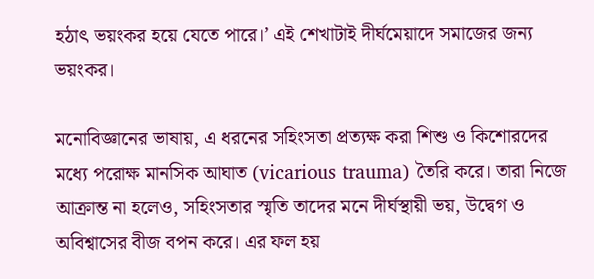হঠাৎ ভয়ংকর হয়ে যেতে পারে।’ এই শেখাটাই দীর্ঘমেয়াদে সমাজের জন্য ভয়ংকর।

মনোবিজ্ঞানের ভাষায়, এ ধরনের সহিংসতা প্রত্যক্ষ করা শিশু ও কিশোরদের মধ্যে পরোক্ষ মানসিক আঘাত (vicarious trauma) তৈরি করে। তারা নিজে আক্রান্ত না হলেও, সহিংসতার স্মৃতি তাদের মনে দীর্ঘস্থায়ী ভয়, উদ্বেগ ও অবিশ্বাসের বীজ বপন করে। এর ফল হয়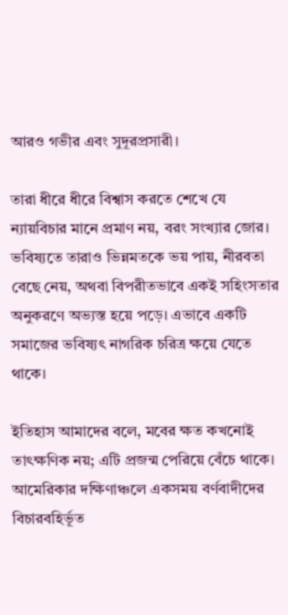আরও গভীর এবং সুদূরপ্রসারী।

তারা ধীরে ধীরে বিশ্বাস করতে শেখে যে ন্যায়বিচার মানে প্রমাণ নয়, বরং সংখ্যার জোর। ভবিষ্যতে তারাও ভিন্নমতকে ভয় পায়, নীরবতা বেছে নেয়, অথবা বিপরীতভাবে একই সহিংসতার অনুকরণে অভ্যস্ত হয়ে পড়ে। এভাবে একটি সমাজের ভবিষ্যৎ নাগরিক চরিত্র ক্ষয়ে যেতে থাকে।

ইতিহাস আমাদের বলে, মবের ক্ষত কখনোই তাৎক্ষণিক নয়; এটি প্রজন্ম পেরিয়ে বেঁচে থাকে। আমেরিকার দক্ষিণাঞ্চলে একসময় বর্ণবাদীদের বিচারবহির্ভূত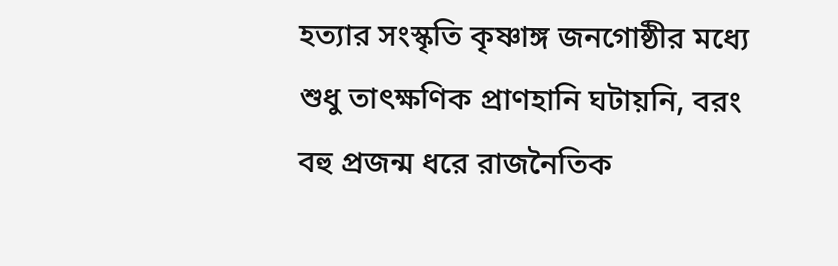হত্যার সংস্কৃতি কৃষ্ণাঙ্গ জনগোষ্ঠীর মধ্যে শুধু তাৎক্ষণিক প্রাণহানি ঘটায়নি, বরং বহু প্রজন্ম ধরে রাজনৈতিক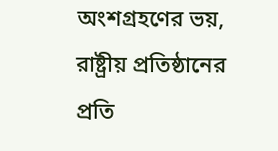অংশগ্রহণের ভয়, রাষ্ট্রীয় প্রতিষ্ঠানের প্রতি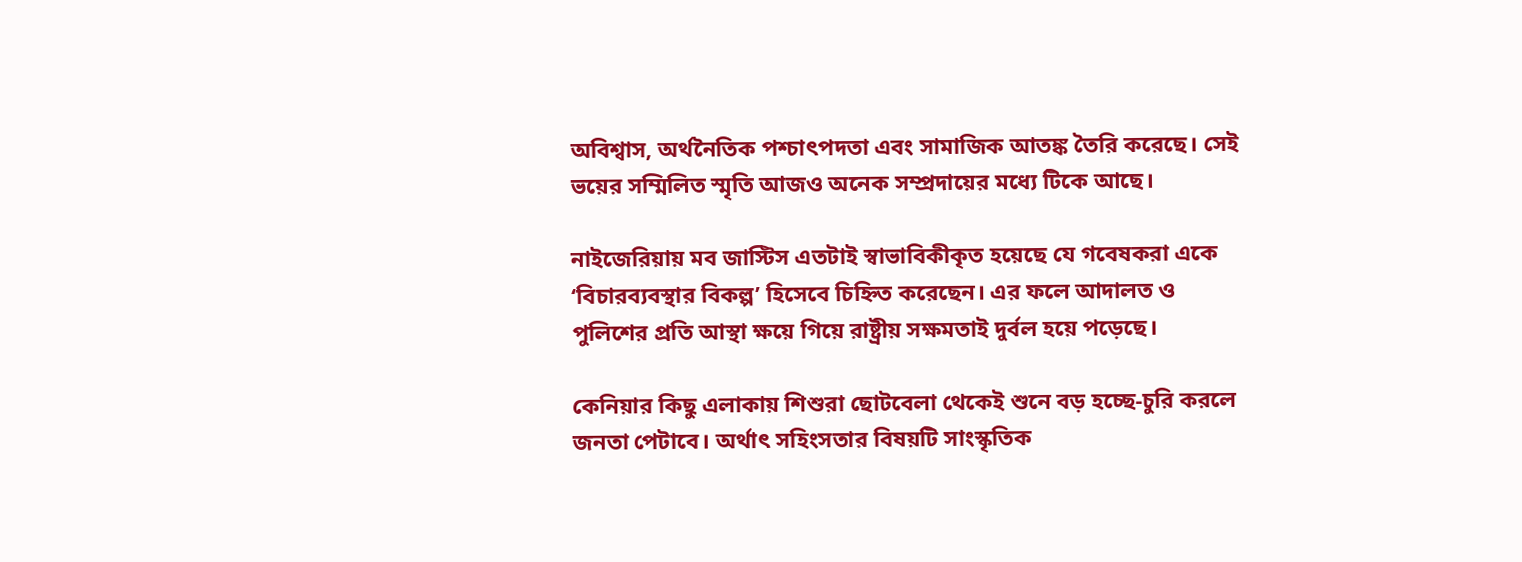অবিশ্বাস, অর্থনৈতিক পশ্চাৎপদতা এবং সামাজিক আতঙ্ক তৈরি করেছে। সেই ভয়ের সম্মিলিত স্মৃতি আজও অনেক সম্প্রদায়ের মধ্যে টিকে আছে।

নাইজেরিয়ায় মব জাস্টিস এতটাই স্বাভাবিকীকৃত হয়েছে যে গবেষকরা একে ‘বিচারব্যবস্থার বিকল্প’ হিসেবে চিহ্নিত করেছেন। এর ফলে আদালত ও পুলিশের প্রতি আস্থা ক্ষয়ে গিয়ে রাষ্ট্রীয় সক্ষমতাই দুর্বল হয়ে পড়েছে।

কেনিয়ার কিছু এলাকায় শিশুরা ছোটবেলা থেকেই শুনে বড় হচ্ছে-চুরি করলে জনতা পেটাবে। অর্থাৎ সহিংসতার বিষয়টি সাংস্কৃতিক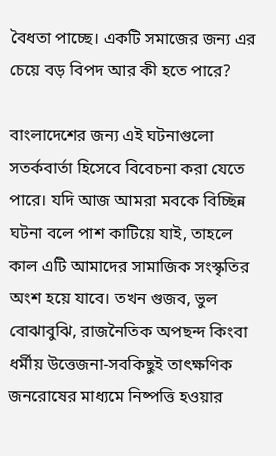বৈধতা পাচ্ছে। একটি সমাজের জন্য এর চেয়ে বড় বিপদ আর কী হতে পারে?

বাংলাদেশের জন্য এই ঘটনাগুলো সতর্কবার্তা হিসেবে বিবেচনা করা যেতে পারে। যদি আজ আমরা মবকে বিচ্ছিন্ন ঘটনা বলে পাশ কাটিয়ে যাই, তাহলে কাল এটি আমাদের সামাজিক সংস্কৃতির অংশ হয়ে যাবে। তখন গুজব, ভুল বোঝাবুঝি, রাজনৈতিক অপছন্দ কিংবা ধর্মীয় উত্তেজনা-সবকিছুই তাৎক্ষণিক জনরোষের মাধ্যমে নিষ্পত্তি হওয়ার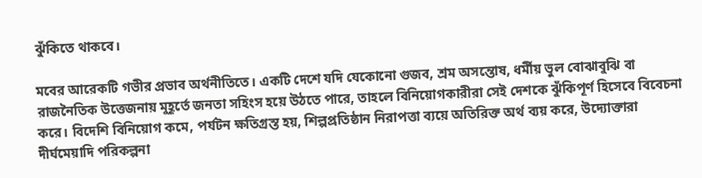ঝুঁকিতে থাকবে।

মবের আরেকটি গভীর প্রভাব অর্থনীতিতে। একটি দেশে যদি যেকোনো গুজব, শ্রম অসন্তোষ, ধর্মীয় ভুল বোঝাবুঝি বা রাজনৈতিক উত্তেজনায় মুহূর্তে জনতা সহিংস হয়ে উঠতে পারে, তাহলে বিনিয়োগকারীরা সেই দেশকে ঝুঁকিপূর্ণ হিসেবে বিবেচনা করে। বিদেশি বিনিয়োগ কমে, পর্যটন ক্ষতিগ্রস্ত হয়, শিল্পপ্রতিষ্ঠান নিরাপত্তা ব্যয়ে অতিরিক্ত অর্থ ব্যয় করে, উদ্যোক্তারা দীর্ঘমেয়াদি পরিকল্পনা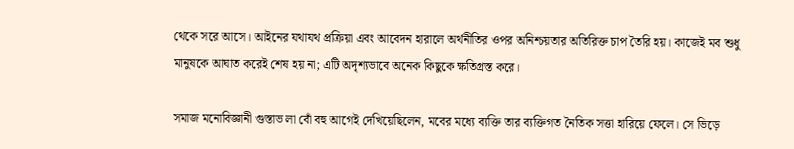থেকে সরে আসে। আইনের যথাযথ প্রক্রিয়া এবং আবেদন হারালে অর্থনীতির ওপর অনিশ্চয়তার অতিরিক্ত চাপ তৈরি হয়। কাজেই মব শুধু মানুষকে আঘাত করেই শেষ হয় না; এটি অদৃশ্যভাবে অনেক কিছুকে ক্ষতিগ্রস্ত করে।

সমাজ মনোবিজ্ঞানী গুস্তাভ লা বোঁ বহু আগেই দেখিয়েছিলেন, মবের মধ্যে ব্যক্তি তার ব্যক্তিগত নৈতিক সত্তা হারিয়ে ফেলে। সে ভিড়ে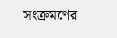সংক্রমণের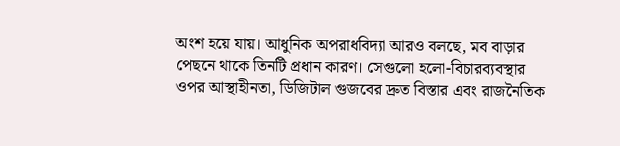অংশ হয়ে যায়। আধুনিক অপরাধবিদ্যা আরও বলছে, মব বাড়ার পেছনে থাকে তিনটি প্রধান কারণ। সেগুলো হলো-বিচারব্যবস্থার ওপর আস্থাহীনতা, ডিজিটাল গুজবের দ্রুত বিস্তার এবং রাজনৈতিক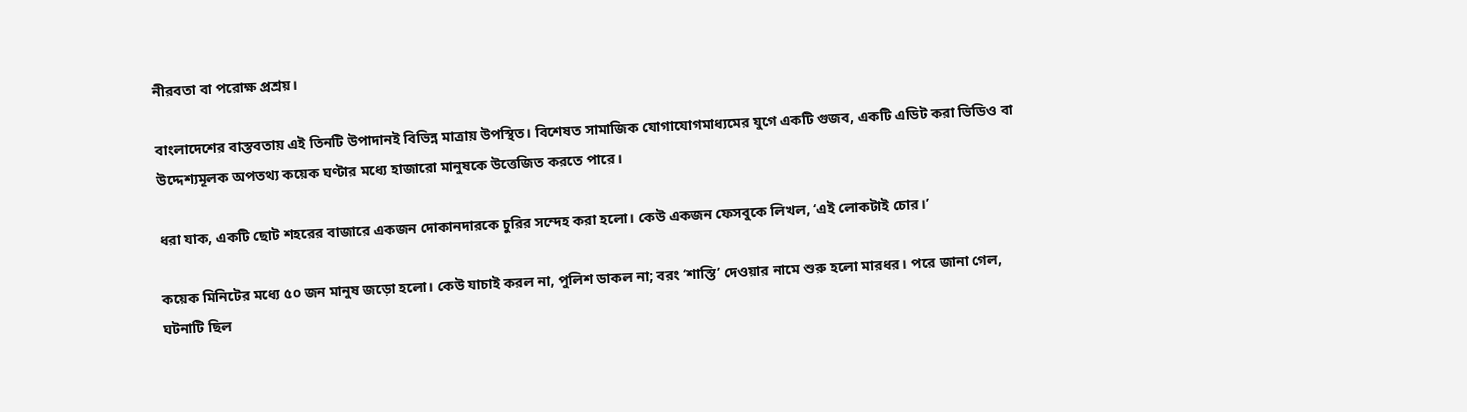নীরবতা বা পরোক্ষ প্রশ্রয়।

বাংলাদেশের বাস্তবতায় এই তিনটি উপাদানই বিভিন্ন মাত্রায় উপস্থিত। বিশেষত সামাজিক যোগাযোগমাধ্যমের যুগে একটি গুজব, একটি এডিট করা ভিডিও বা উদ্দেশ্যমূলক অপতথ্য কয়েক ঘণ্টার মধ্যে হাজারো মানুষকে উত্তেজিত করতে পারে।

ধরা যাক, একটি ছোট শহরের বাজারে একজন দোকানদারকে চুরির সন্দেহ করা হলো। কেউ একজন ফেসবুকে লিখল, ‘এই লোকটাই চোর।’

কয়েক মিনিটের মধ্যে ৫০ জন মানুষ জড়ো হলো। কেউ যাচাই করল না, পুলিশ ডাকল না; বরং ‘শাস্তি’ দেওয়ার নামে শুরু হলো মারধর। পরে জানা গেল, ঘটনাটি ছিল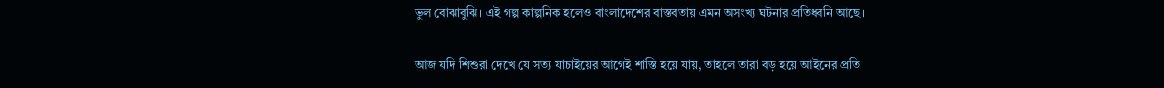ভুল বোঝাবুঝি। এই গল্প কাল্পনিক হলেও বাংলাদেশের বাস্তবতায় এমন অসংখ্য ঘটনার প্রতিধ্বনি আছে।

আজ যদি শিশুরা দেখে যে সত্য যাচাইয়ের আগেই শাস্তি হয়ে যায়, তাহলে তারা বড় হয়ে আইনের প্রতি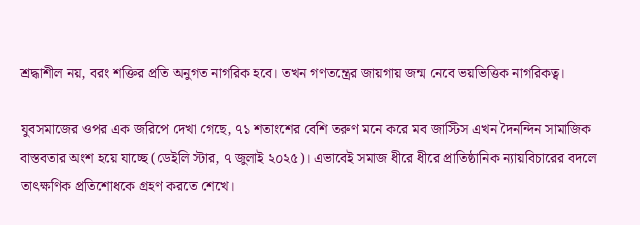শ্রদ্ধাশীল নয়, বরং শক্তির প্রতি অনুগত নাগরিক হবে। তখন গণতন্ত্রের জায়গায় জন্ম নেবে ভয়ভিত্তিক নাগরিকত্ব।

যুবসমাজের ওপর এক জরিপে দেখা গেছে, ৭১ শতাংশের বেশি তরুণ মনে করে মব জাস্টিস এখন দৈনন্দিন সামাজিক বাস্তবতার অংশ হয়ে যাচ্ছে (ডেইলি স্টার, ৭ জুলাই ২০২৫)। এভাবেই সমাজ ধীরে ধীরে প্রাতিষ্ঠানিক ন্যায়বিচারের বদলে তাৎক্ষণিক প্রতিশোধকে গ্রহণ করতে শেখে।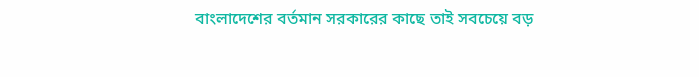বাংলাদেশের বর্তমান সরকারের কাছে তাই সবচেয়ে বড়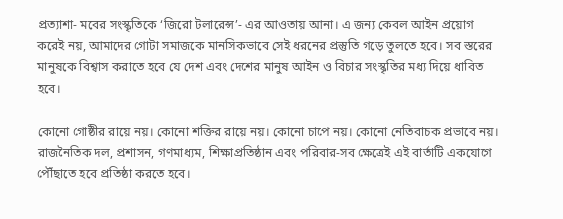প্রত্যাশা- মবের সংস্কৃতিকে ‘জিরো টলারেন্স’- এর আওতায় আনা। এ জন্য কেবল আইন প্রয়োগ করেই নয়, আমাদের গোটা সমাজকে মানসিকভাবে সেই ধরনের প্রস্তুতি গড়ে তুলতে হবে। সব স্তরের মানুষকে বিশ্বাস করাতে হবে যে দেশ এবং দেশের মানুষ আইন ও বিচার সংস্কৃতির মধ্য দিয়ে ধাবিত হবে।

কোনো গোষ্ঠীর রায়ে নয়। কোনো শক্তির রায়ে নয়। কোনো চাপে নয়। কোনো নেতিবাচক প্রভাবে নয়। রাজনৈতিক দল, প্রশাসন, গণমাধ্যম, শিক্ষাপ্রতিষ্ঠান এবং পরিবার-সব ক্ষেত্রেই এই বার্তাটি একযোগে পৌঁছাতে হবে প্রতিষ্ঠা করতে হবে।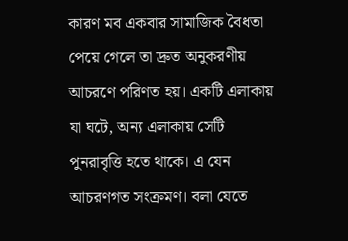কারণ মব একবার সামাজিক বৈধতা পেয়ে গেলে তা দ্রুত অনুকরণীয় আচরণে পরিণত হয়। একটি এলাকায় যা ঘটে, অন্য এলাকায় সেটি পুনরাবৃত্তি হতে থাকে। এ যেন আচরণগত সংক্রমণ। বলা যেতে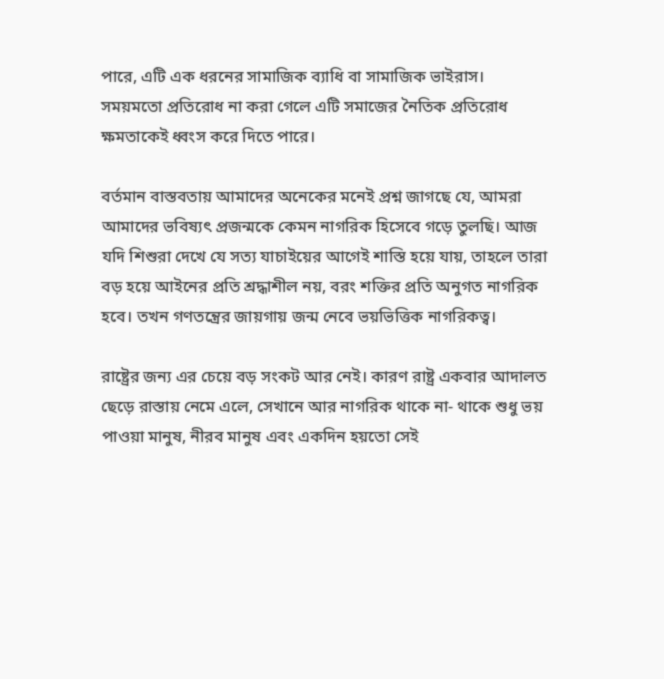পারে, এটি এক ধরনের সামাজিক ব্যাধি বা সামাজিক ভাইরাস। সময়মতো প্রতিরোধ না করা গেলে এটি সমাজের নৈতিক প্রতিরোধ ক্ষমতাকেই ধ্বংস করে দিতে পারে।

বর্তমান বাস্তবতায় আমাদের অনেকের মনেই প্রশ্ন জাগছে যে, আমরা আমাদের ভবিষ্যৎ প্রজন্মকে কেমন নাগরিক হিসেবে গড়ে তুলছি। আজ যদি শিশুরা দেখে যে সত্য যাচাইয়ের আগেই শাস্তি হয়ে যায়, তাহলে তারা বড় হয়ে আইনের প্রতি শ্রদ্ধাশীল নয়, বরং শক্তির প্রতি অনুগত নাগরিক হবে। তখন গণতন্ত্রের জায়গায় জন্ম নেবে ভয়ভিত্তিক নাগরিকত্ব।

রাষ্ট্রের জন্য এর চেয়ে বড় সংকট আর নেই। কারণ রাষ্ট্র একবার আদালত ছেড়ে রাস্তায় নেমে এলে, সেখানে আর নাগরিক থাকে না- থাকে শুধু ভয় পাওয়া মানুষ, নীরব মানুষ এবং একদিন হয়তো সেই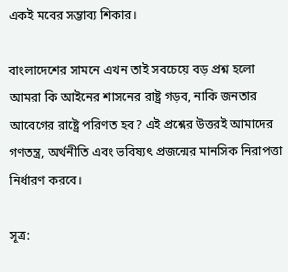একই মবের সম্ভাব্য শিকার।

বাংলাদেশের সামনে এখন তাই সবচেয়ে বড় প্রশ্ন হলো আমরা কি আইনের শাসনের রাষ্ট্র গড়ব, নাকি জনতার আবেগের রাষ্ট্রে পরিণত হব? এই প্রশ্নের উত্তরই আমাদের গণতন্ত্র, অর্থনীতি এবং ভবিষ্যৎ প্রজন্মের মানসিক নিরাপত্তা নির্ধারণ করবে।

সূত্র: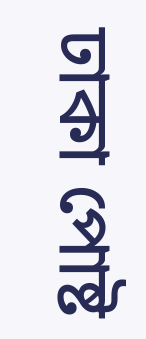ঢাকা পোষ্ট